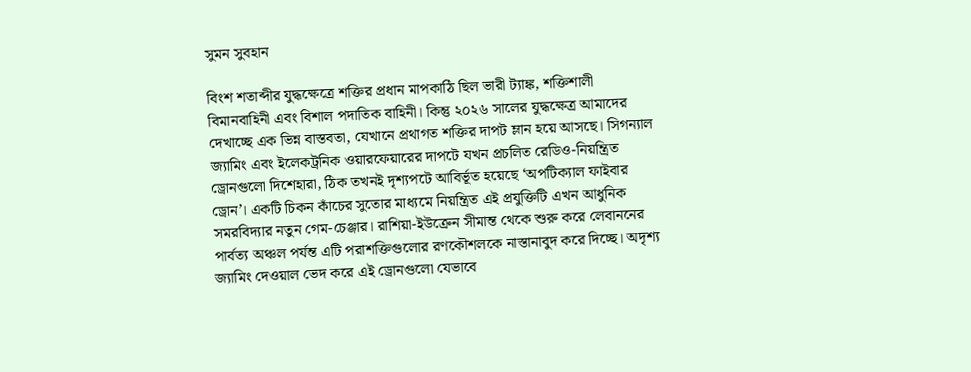সুমন সুবহান

বিংশ শতাব্দীর যুদ্ধক্ষেত্রে শক্তির প্রধান মাপকাঠি ছিল ভারী ট্যাঙ্ক, শক্তিশালী বিমানবাহিনী এবং বিশাল পদাতিক বাহিনী। কিন্তু ২০২৬ সালের যুদ্ধক্ষেত্র আমাদের দেখাচ্ছে এক ভিন্ন বাস্তবতা, যেখানে প্রথাগত শক্তির দাপট ম্লান হয়ে আসছে। সিগন্যাল জ্যামিং এবং ইলেকট্রনিক ওয়ারফেয়ারের দাপটে যখন প্রচলিত রেডিও-নিয়ন্ত্রিত ড্রোনগুলো দিশেহারা, ঠিক তখনই দৃশ্যপটে আবির্ভূত হয়েছে ‘অপটিক্যাল ফাইবার ড্রোন’। একটি চিকন কাঁচের সুতোর মাধ্যমে নিয়ন্ত্রিত এই প্রযুক্তিটি এখন আধুনিক সমরবিদ্যার নতুন গেম-চেঞ্জার। রাশিয়া-ইউক্রেন সীমান্ত থেকে শুরু করে লেবাননের পার্বত্য অঞ্চল পর্যন্ত এটি পরাশক্তিগুলোর রণকৌশলকে নাস্তানাবুদ করে দিচ্ছে। অদৃশ্য জ্যামিং দেওয়াল ভেদ করে এই ড্রোনগুলো যেভাবে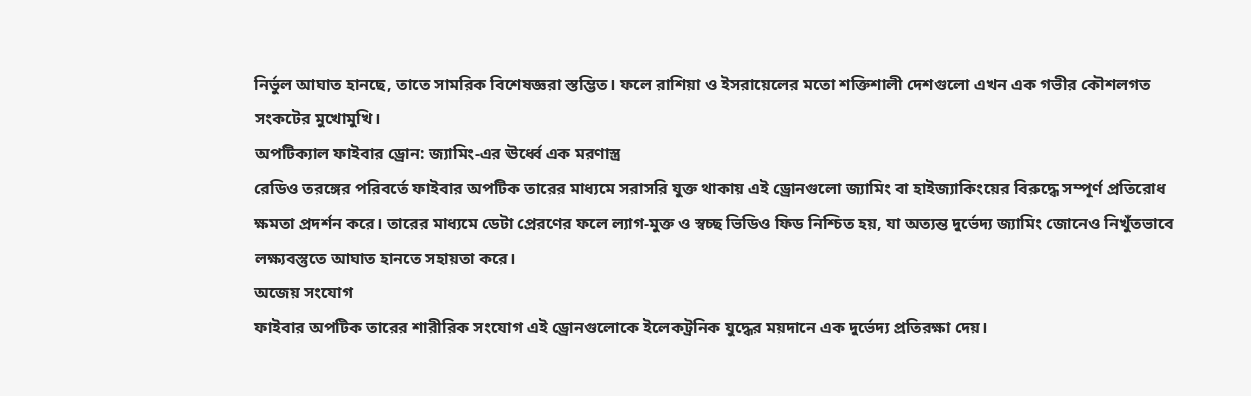নির্ভুল আঘাত হানছে, তাতে সামরিক বিশেষজ্ঞরা স্তম্ভিত। ফলে রাশিয়া ও ইসরায়েলের মতো শক্তিশালী দেশগুলো এখন এক গভীর কৌশলগত সংকটের মুখোমুখি।
অপটিক্যাল ফাইবার ড্রোন: জ্যামিং-এর ঊর্ধ্বে এক মরণাস্ত্র
রেডিও তরঙ্গের পরিবর্তে ফাইবার অপটিক তারের মাধ্যমে সরাসরি যুক্ত থাকায় এই ড্রোনগুলো জ্যামিং বা হাইজ্যাকিংয়ের বিরুদ্ধে সম্পূর্ণ প্রতিরোধ ক্ষমতা প্রদর্শন করে। তারের মাধ্যমে ডেটা প্রেরণের ফলে ল্যাগ-মুক্ত ও স্বচ্ছ ভিডিও ফিড নিশ্চিত হয়, যা অত্যন্ত দুর্ভেদ্য জ্যামিং জোনেও নিখুঁতভাবে লক্ষ্যবস্তুতে আঘাত হানতে সহায়তা করে।
অজেয় সংযোগ
ফাইবার অপটিক তারের শারীরিক সংযোগ এই ড্রোনগুলোকে ইলেকট্রনিক যুদ্ধের ময়দানে এক দুর্ভেদ্য প্রতিরক্ষা দেয়।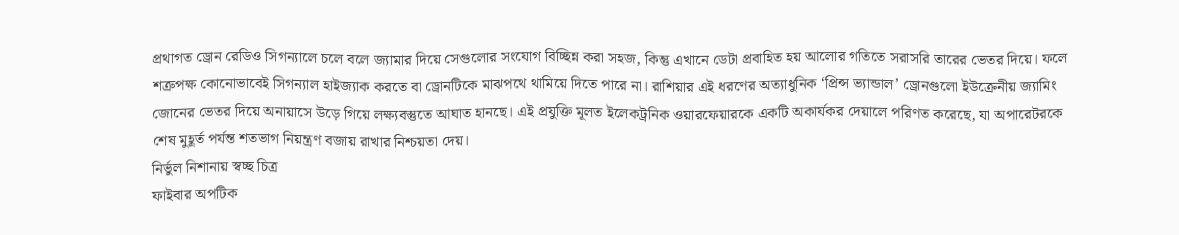প্রথাগত ড্রোন রেডিও সিগন্যালে চলে বলে জ্যামার দিয়ে সেগুলোর সংযোগ বিচ্ছিন্ন করা সহজ, কিন্তু এখানে ডেটা প্রবাহিত হয় আলোর গতিতে সরাসরি তারের ভেতর দিয়ে। ফলে শত্রুপক্ষ কোনোভাবেই সিগন্যাল হাইজ্যাক করতে বা ড্রোনটিকে মাঝপথে থামিয়ে দিতে পারে না। রাশিয়ার এই ধরণের অত্যাধুনিক ‘প্রিন্স ভ্যান্ডাল’ ড্রোনগুলো ইউক্রেনীয় জ্যামিং জোনের ভেতর দিয়ে অনায়াসে উড়ে গিয়ে লক্ষ্যবস্তুতে আঘাত হানছে। এই প্রযুক্তি মূলত ইলেকট্রনিক ওয়ারফেয়ারকে একটি অকার্যকর দেয়ালে পরিণত করেছে, যা অপারেটরকে শেষ মুহূর্ত পর্যন্ত শতভাগ নিয়ন্ত্রণ বজায় রাখার নিশ্চয়তা দেয়।
নির্ভুল নিশানায় স্বচ্ছ চিত্র
ফাইবার অপটিক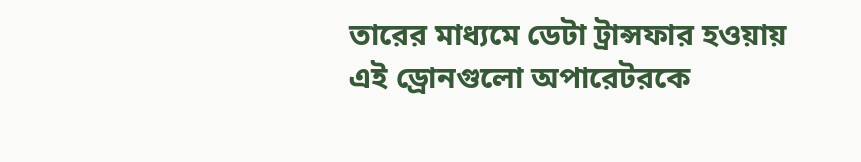তারের মাধ্যমে ডেটা ট্রান্সফার হওয়ায় এই ড্রোনগুলো অপারেটরকে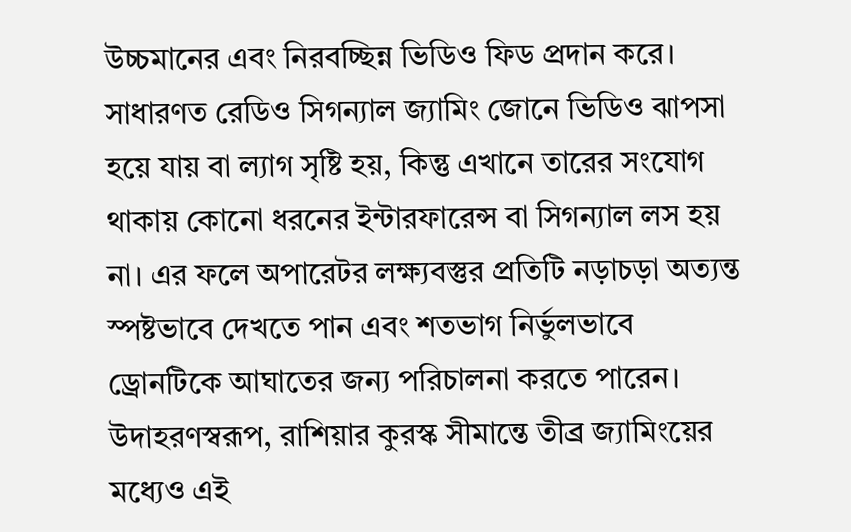উচ্চমানের এবং নিরবচ্ছিন্ন ভিডিও ফিড প্রদান করে। সাধারণত রেডিও সিগন্যাল জ্যামিং জোনে ভিডিও ঝাপসা হয়ে যায় বা ল্যাগ সৃষ্টি হয়, কিন্তু এখানে তারের সংযোগ থাকায় কোনো ধরনের ইন্টারফারেন্স বা সিগন্যাল লস হয় না। এর ফলে অপারেটর লক্ষ্যবস্তুর প্রতিটি নড়াচড়া অত্যন্ত স্পষ্টভাবে দেখতে পান এবং শতভাগ নির্ভুলভাবে ড্রোনটিকে আঘাতের জন্য পরিচালনা করতে পারেন। উদাহরণস্বরূপ, রাশিয়ার কুরস্ক সীমান্তে তীব্র জ্যামিংয়ের মধ্যেও এই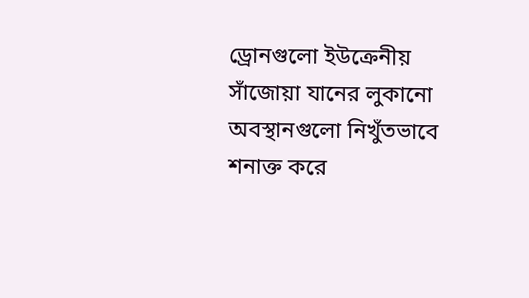ড্রোনগুলো ইউক্রেনীয় সাঁজোয়া যানের লুকানো অবস্থানগুলো নিখুঁতভাবে শনাক্ত করে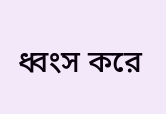ধ্বংস করে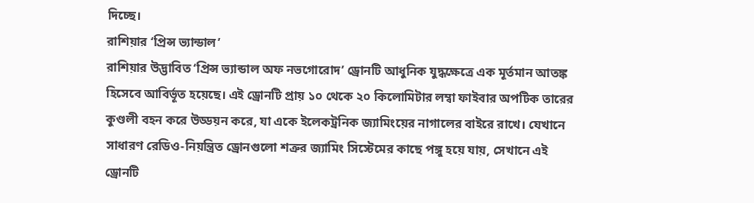দিচ্ছে।
রাশিয়ার ‘প্রিন্স ভ্যান্ডাল’
রাশিয়ার উদ্ভাবিত ‘প্রিন্স ভ্যান্ডাল অফ নভগোরোদ’ ড্রোনটি আধুনিক যুদ্ধক্ষেত্রে এক মূর্তমান আতঙ্ক হিসেবে আবির্ভূত হয়েছে। এই ড্রোনটি প্রায় ১০ থেকে ২০ কিলোমিটার লম্বা ফাইবার অপটিক তারের কুণ্ডলী বহন করে উড্ডয়ন করে, যা একে ইলেকট্রনিক জ্যামিংয়ের নাগালের বাইরে রাখে। যেখানে সাধারণ রেডিও-নিয়ন্ত্রিত ড্রোনগুলো শত্রুর জ্যামিং সিস্টেমের কাছে পঙ্গু হয়ে যায়, সেখানে এই ড্রোনটি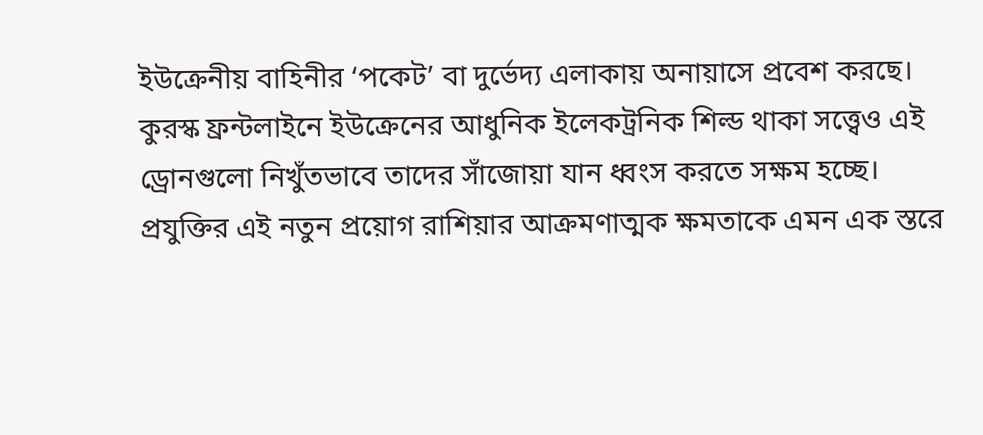ইউক্রেনীয় বাহিনীর ‘পকেট’ বা দুর্ভেদ্য এলাকায় অনায়াসে প্রবেশ করছে। কুরস্ক ফ্রন্টলাইনে ইউক্রেনের আধুনিক ইলেকট্রনিক শিল্ড থাকা সত্ত্বেও এই ড্রোনগুলো নিখুঁতভাবে তাদের সাঁজোয়া যান ধ্বংস করতে সক্ষম হচ্ছে। প্রযুক্তির এই নতুন প্রয়োগ রাশিয়ার আক্রমণাত্মক ক্ষমতাকে এমন এক স্তরে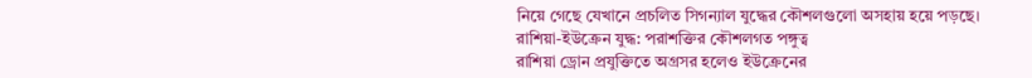নিয়ে গেছে যেখানে প্রচলিত সিগন্যাল যুদ্ধের কৌশলগুলো অসহায় হয়ে পড়ছে।
রাশিয়া-ইউক্রেন যুদ্ধ: পরাশক্তির কৌশলগত পঙ্গুত্ব
রাশিয়া ড্রোন প্রযুক্তিতে অগ্রসর হলেও ইউক্রেনের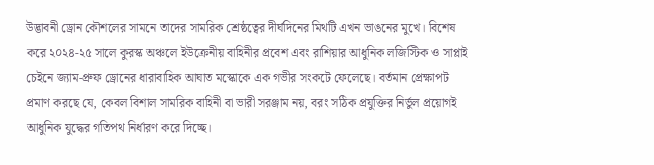উদ্ভাবনী ড্রোন কৌশলের সামনে তাদের সামরিক শ্রেষ্ঠত্বের দীর্ঘদিনের মিথটি এখন ভাঙনের মুখে। বিশেষ করে ২০২৪-২৫ সালে কুরস্ক অঞ্চলে ইউক্রেনীয় বাহিনীর প্রবেশ এবং রাশিয়ার আধুনিক লজিস্টিক ও সাপ্লাই চেইনে জ্যাম-প্রুফ ড্রোনের ধারাবাহিক আঘাত মস্কোকে এক গভীর সংকটে ফেলেছে। বর্তমান প্রেক্ষাপট প্রমাণ করছে যে, কেবল বিশাল সামরিক বাহিনী বা ভারী সরঞ্জাম নয়, বরং সঠিক প্রযুক্তির নির্ভুল প্রয়োগই আধুনিক যুদ্ধের গতিপথ নির্ধারণ করে দিচ্ছে।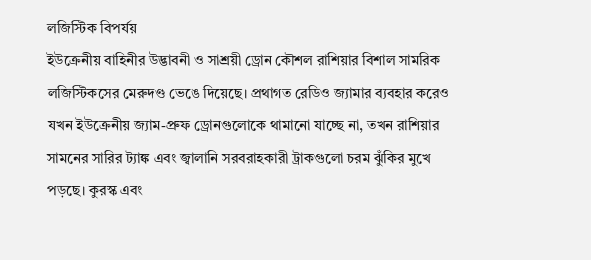লজিস্টিক বিপর্যয়
ইউক্রেনীয় বাহিনীর উদ্ভাবনী ও সাশ্রয়ী ড্রোন কৌশল রাশিয়ার বিশাল সামরিক লজিস্টিকসের মেরুদণ্ড ভেঙে দিয়েছে। প্রথাগত রেডিও জ্যামার ব্যবহার করেও যখন ইউক্রেনীয় জ্যাম-প্রুফ ড্রোনগুলোকে থামানো যাচ্ছে না, তখন রাশিয়ার সামনের সারির ট্যাঙ্ক এবং জ্বালানি সরবরাহকারী ট্রাকগুলো চরম ঝুঁকির মুখে পড়ছে। কুরস্ক এবং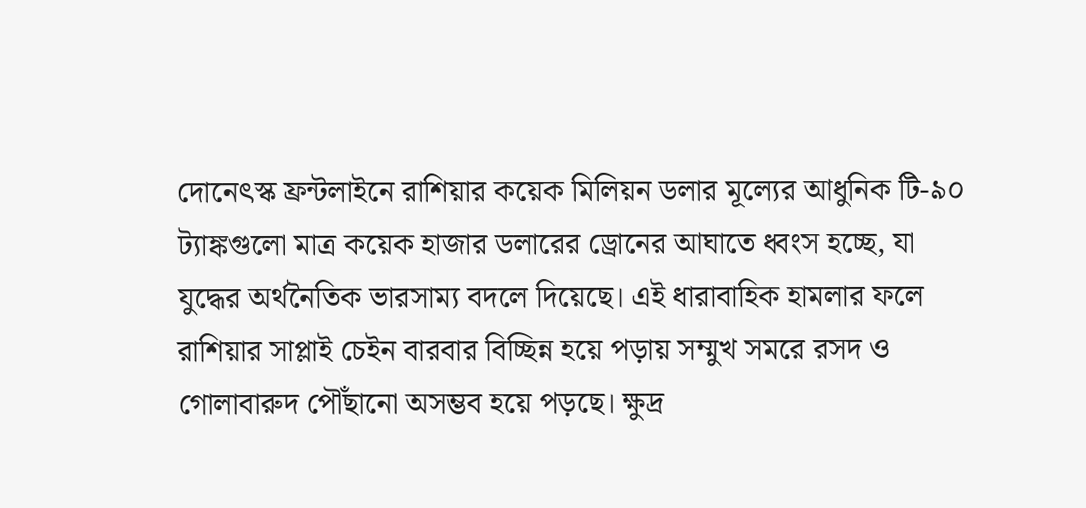দোনেৎস্ক ফ্রন্টলাইনে রাশিয়ার কয়েক মিলিয়ন ডলার মূল্যের আধুনিক টি-৯০ ট্যাঙ্কগুলো মাত্র কয়েক হাজার ডলারের ড্রোনের আঘাতে ধ্বংস হচ্ছে, যা যুদ্ধের অর্থনৈতিক ভারসাম্য বদলে দিয়েছে। এই ধারাবাহিক হামলার ফলে রাশিয়ার সাপ্লাই চেইন বারবার বিচ্ছিন্ন হয়ে পড়ায় সম্মুখ সমরে রসদ ও গোলাবারুদ পৌঁছানো অসম্ভব হয়ে পড়ছে। ক্ষুদ্র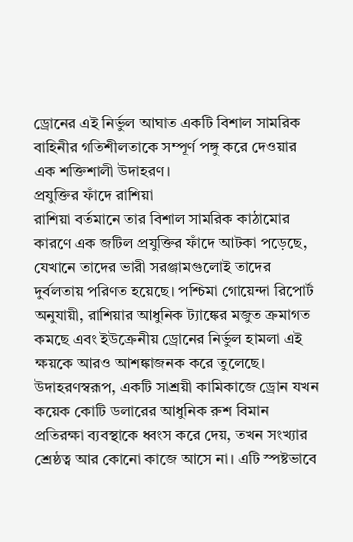ড্রোনের এই নির্ভুল আঘাত একটি বিশাল সামরিক বাহিনীর গতিশীলতাকে সম্পূর্ণ পঙ্গু করে দেওয়ার এক শক্তিশালী উদাহরণ।
প্রযুক্তির ফাঁদে রাশিয়া
রাশিয়া বর্তমানে তার বিশাল সামরিক কাঠামোর কারণে এক জটিল প্রযুক্তির ফাঁদে আটকা পড়েছে, যেখানে তাদের ভারী সরঞ্জামগুলোই তাদের দুর্বলতায় পরিণত হয়েছে। পশ্চিমা গোয়েন্দা রিপোর্ট অনুযায়ী, রাশিয়ার আধুনিক ট্যাঙ্কের মজুত ক্রমাগত কমছে এবং ইউক্রেনীয় ড্রোনের নির্ভুল হামলা এই ক্ষয়কে আরও আশঙ্কাজনক করে তুলেছে। উদাহরণস্বরূপ, একটি সাশ্রয়ী কামিকাজে ড্রোন যখন কয়েক কোটি ডলারের আধুনিক রুশ বিমান প্রতিরক্ষা ব্যবস্থাকে ধ্বংস করে দেয়, তখন সংখ্যার শ্রেষ্ঠত্ব আর কোনো কাজে আসে না। এটি স্পষ্টভাবে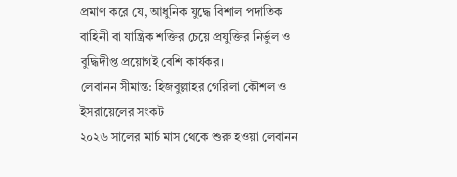প্রমাণ করে যে, আধুনিক যুদ্ধে বিশাল পদাতিক বাহিনী বা যান্ত্রিক শক্তির চেয়ে প্রযুক্তির নির্ভুল ও বুদ্ধিদীপ্ত প্রয়োগই বেশি কার্যকর।
লেবানন সীমান্ত: হিজবুল্লাহর গেরিলা কৌশল ও ইসরায়েলের সংকট
২০২৬ সালের মার্চ মাস থেকে শুরু হওয়া লেবানন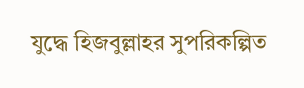যুদ্ধে হিজবুল্লাহর সুপরিকল্পিত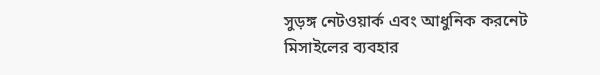সুড়ঙ্গ নেটওয়ার্ক এবং আধুনিক করনেট মিসাইলের ব্যবহার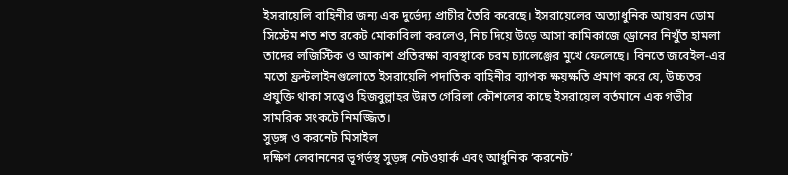ইসরায়েলি বাহিনীর জন্য এক দুর্ভেদ্য প্রাচীর তৈরি করেছে। ইসরায়েলের অত্যাধুনিক আয়রন ডোম সিস্টেম শত শত রকেট মোকাবিলা করলেও, নিচ দিয়ে উড়ে আসা কামিকাজে ড্রোনের নিখুঁত হামলা তাদের লজিস্টিক ও আকাশ প্রতিরক্ষা ব্যবস্থাকে চরম চ্যালেঞ্জের মুখে ফেলেছে। বিনতে জবেইল-এর মতো ফ্রন্টলাইনগুলোতে ইসরায়েলি পদাতিক বাহিনীর ব্যাপক ক্ষয়ক্ষতি প্রমাণ করে যে, উচ্চতর প্রযুক্তি থাকা সত্ত্বেও হিজবুল্লাহর উন্নত গেরিলা কৌশলের কাছে ইসরায়েল বর্তমানে এক গভীর সামরিক সংকটে নিমজ্জিত।
সুড়ঙ্গ ও করনেট মিসাইল
দক্ষিণ লেবাননের ভূগর্ভস্থ সুড়ঙ্গ নেটওয়ার্ক এবং আধুনিক ‘করনেট’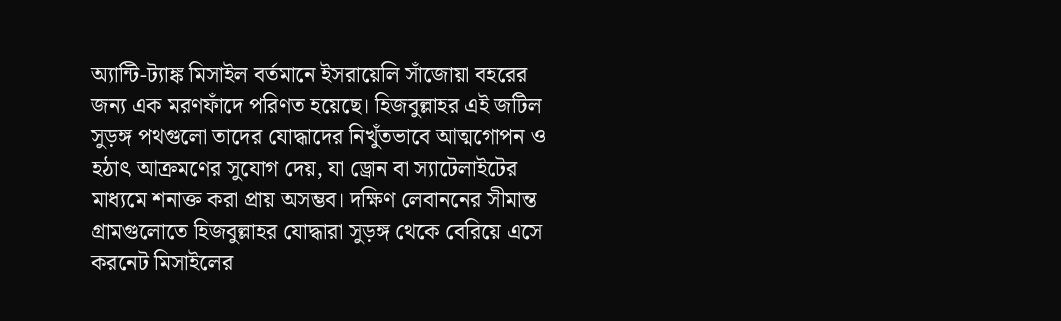অ্যান্টি-ট্যাঙ্ক মিসাইল বর্তমানে ইসরায়েলি সাঁজোয়া বহরের জন্য এক মরণফাঁদে পরিণত হয়েছে। হিজবুল্লাহর এই জটিল সুড়ঙ্গ পথগুলো তাদের যোদ্ধাদের নিখুঁতভাবে আত্মগোপন ও হঠাৎ আক্রমণের সুযোগ দেয়, যা ড্রোন বা স্যাটেলাইটের মাধ্যমে শনাক্ত করা প্রায় অসম্ভব। দক্ষিণ লেবাননের সীমান্ত গ্রামগুলোতে হিজবুল্লাহর যোদ্ধারা সুড়ঙ্গ থেকে বেরিয়ে এসে করনেট মিসাইলের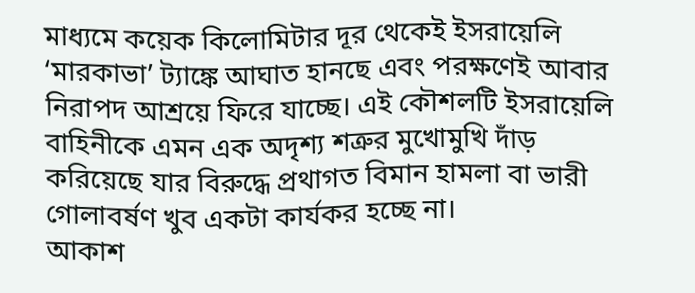মাধ্যমে কয়েক কিলোমিটার দূর থেকেই ইসরায়েলি ‘মারকাভা’ ট্যাঙ্কে আঘাত হানছে এবং পরক্ষণেই আবার নিরাপদ আশ্রয়ে ফিরে যাচ্ছে। এই কৌশলটি ইসরায়েলি বাহিনীকে এমন এক অদৃশ্য শত্রুর মুখোমুখি দাঁড় করিয়েছে যার বিরুদ্ধে প্রথাগত বিমান হামলা বা ভারী গোলাবর্ষণ খুব একটা কার্যকর হচ্ছে না।
আকাশ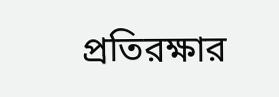প্রতিরক্ষার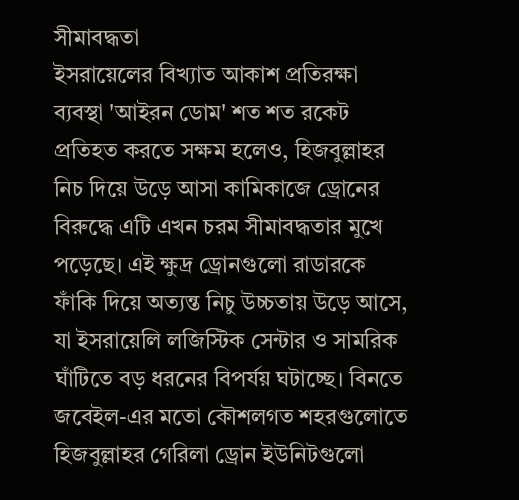সীমাবদ্ধতা
ইসরায়েলের বিখ্যাত আকাশ প্রতিরক্ষা ব্যবস্থা 'আইরন ডোম' শত শত রকেট প্রতিহত করতে সক্ষম হলেও, হিজবুল্লাহর নিচ দিয়ে উড়ে আসা কামিকাজে ড্রোনের বিরুদ্ধে এটি এখন চরম সীমাবদ্ধতার মুখে পড়েছে। এই ক্ষুদ্র ড্রোনগুলো রাডারকে ফাঁকি দিয়ে অত্যন্ত নিচু উচ্চতায় উড়ে আসে, যা ইসরায়েলি লজিস্টিক সেন্টার ও সামরিক ঘাঁটিতে বড় ধরনের বিপর্যয় ঘটাচ্ছে। বিনতে জবেইল-এর মতো কৌশলগত শহরগুলোতে হিজবুল্লাহর গেরিলা ড্রোন ইউনিটগুলো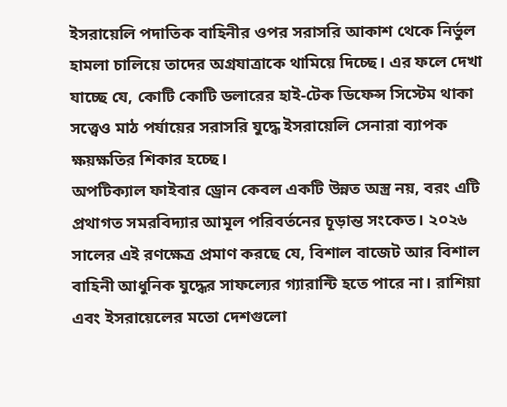ইসরায়েলি পদাতিক বাহিনীর ওপর সরাসরি আকাশ থেকে নির্ভুল হামলা চালিয়ে তাদের অগ্রযাত্রাকে থামিয়ে দিচ্ছে। এর ফলে দেখা যাচ্ছে যে, কোটি কোটি ডলারের হাই-টেক ডিফেন্স সিস্টেম থাকা সত্ত্বেও মাঠ পর্যায়ের সরাসরি যুদ্ধে ইসরায়েলি সেনারা ব্যাপক ক্ষয়ক্ষতির শিকার হচ্ছে।
অপটিক্যাল ফাইবার ড্রোন কেবল একটি উন্নত অস্ত্র নয়, বরং এটি প্রথাগত সমরবিদ্যার আমূল পরিবর্তনের চূড়ান্ত সংকেত। ২০২৬ সালের এই রণক্ষেত্র প্রমাণ করছে যে, বিশাল বাজেট আর বিশাল বাহিনী আধুনিক যুদ্ধের সাফল্যের গ্যারান্টি হতে পারে না। রাশিয়া এবং ইসরায়েলের মতো দেশগুলো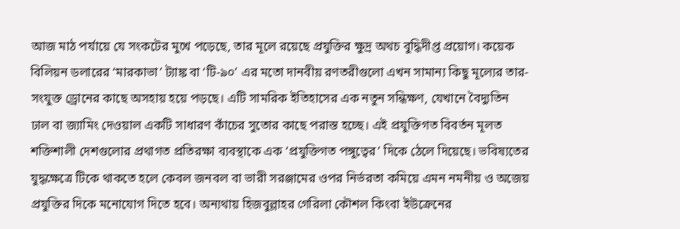আজ মাঠ পর্যায়ে যে সংকটের মুখে পড়েছে, তার মূলে রয়েছে প্রযুক্তির ক্ষুদ্র অথচ বুদ্ধিদীপ্ত প্রয়োগ। কয়েক বিলিয়ন ডলারের ‘মারকাভা’ ট্যাঙ্ক বা ‘টি-৯০’ এর মতো দানবীয় রণতরীগুলো এখন সামান্য কিছু মূল্যের তার-সংযুক্ত ড্রোনের কাছে অসহায় হয়ে পড়ছে। এটি সামরিক ইতিহাসের এক নতুন সন্ধিক্ষণ, যেখানে বৈদ্যুতিন ঢাল বা জ্যামিং দেওয়াল একটি সাধারণ কাঁচের সুতোর কাছে পরাস্ত হচ্ছে। এই প্রযুক্তিগত বিবর্তন মূলত শক্তিশালী দেশগুলোর প্রথাগত প্রতিরক্ষা ব্যবস্থাকে এক ‘প্রযুক্তিগত পঙ্গুত্বের’ দিকে ঠেলে দিয়েছে। ভবিষ্যতের যুদ্ধক্ষেত্রে টিকে থাকতে হলে কেবল জনবল বা ভারী সরঞ্জামের ওপর নির্ভরতা কমিয়ে এমন নমনীয় ও অজেয় প্রযুক্তির দিকে মনোযোগ দিতে হবে। অন্যথায় হিজবুল্লাহর গেরিলা কৌশল কিংবা ইউক্রেনের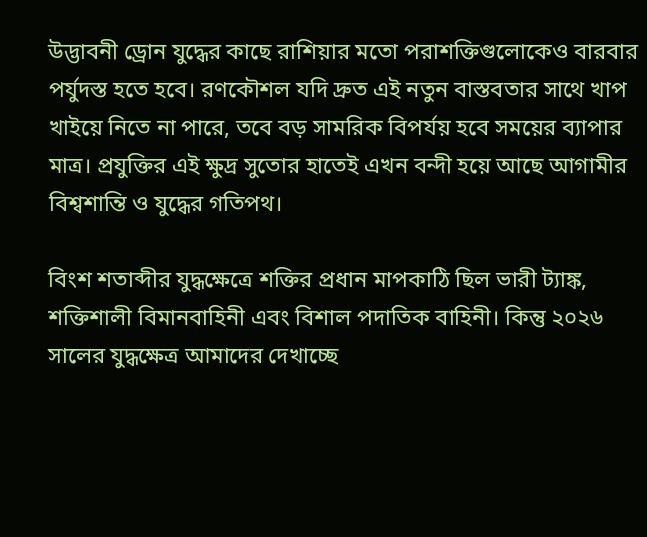উদ্ভাবনী ড্রোন যুদ্ধের কাছে রাশিয়ার মতো পরাশক্তিগুলোকেও বারবার পর্যুদস্ত হতে হবে। রণকৌশল যদি দ্রুত এই নতুন বাস্তবতার সাথে খাপ খাইয়ে নিতে না পারে, তবে বড় সামরিক বিপর্যয় হবে সময়ের ব্যাপার মাত্র। প্রযুক্তির এই ক্ষুদ্র সুতোর হাতেই এখন বন্দী হয়ে আছে আগামীর বিশ্বশান্তি ও যুদ্ধের গতিপথ।

বিংশ শতাব্দীর যুদ্ধক্ষেত্রে শক্তির প্রধান মাপকাঠি ছিল ভারী ট্যাঙ্ক, শক্তিশালী বিমানবাহিনী এবং বিশাল পদাতিক বাহিনী। কিন্তু ২০২৬ সালের যুদ্ধক্ষেত্র আমাদের দেখাচ্ছে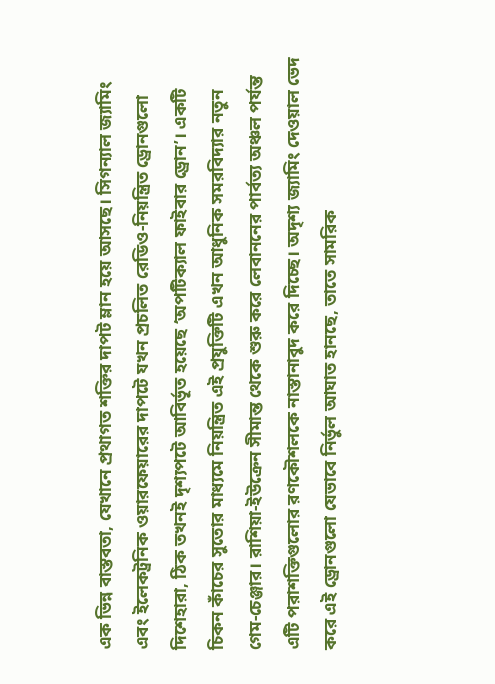এক ভিন্ন বাস্তবতা, যেখানে প্রথাগত শক্তির দাপট ম্লান হয়ে আসছে। সিগন্যাল জ্যামিং এবং ইলেকট্রনিক ওয়ারফেয়ারের দাপটে যখন প্রচলিত রেডিও-নিয়ন্ত্রিত ড্রোনগুলো দিশেহারা, ঠিক তখনই দৃশ্যপটে আবির্ভূত হয়েছে ‘অপটিক্যাল ফাইবার ড্রোন’। একটি চিকন কাঁচের সুতোর মাধ্যমে নিয়ন্ত্রিত এই প্রযুক্তিটি এখন আধুনিক সমরবিদ্যার নতুন গেম-চেঞ্জার। রাশিয়া-ইউক্রেন সীমান্ত থেকে শুরু করে লেবাননের পার্বত্য অঞ্চল পর্যন্ত এটি পরাশক্তিগুলোর রণকৌশলকে নাস্তানাবুদ করে দিচ্ছে। অদৃশ্য জ্যামিং দেওয়াল ভেদ করে এই ড্রোনগুলো যেভাবে নির্ভুল আঘাত হানছে, তাতে সামরিক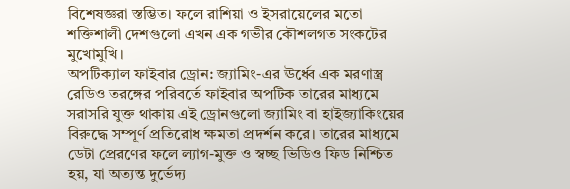বিশেষজ্ঞরা স্তম্ভিত। ফলে রাশিয়া ও ইসরায়েলের মতো শক্তিশালী দেশগুলো এখন এক গভীর কৌশলগত সংকটের মুখোমুখি।
অপটিক্যাল ফাইবার ড্রোন: জ্যামিং-এর ঊর্ধ্বে এক মরণাস্ত্র
রেডিও তরঙ্গের পরিবর্তে ফাইবার অপটিক তারের মাধ্যমে সরাসরি যুক্ত থাকায় এই ড্রোনগুলো জ্যামিং বা হাইজ্যাকিংয়ের বিরুদ্ধে সম্পূর্ণ প্রতিরোধ ক্ষমতা প্রদর্শন করে। তারের মাধ্যমে ডেটা প্রেরণের ফলে ল্যাগ-মুক্ত ও স্বচ্ছ ভিডিও ফিড নিশ্চিত হয়, যা অত্যন্ত দুর্ভেদ্য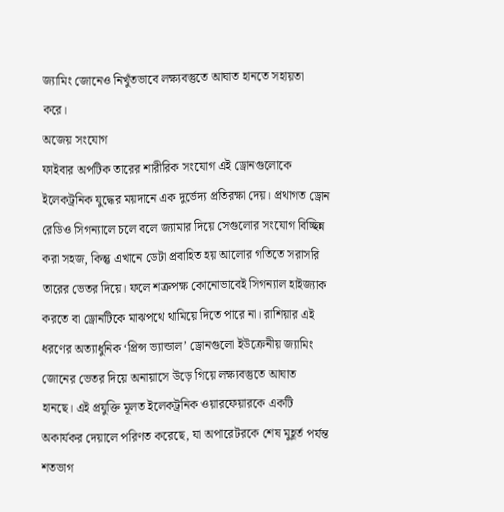জ্যামিং জোনেও নিখুঁতভাবে লক্ষ্যবস্তুতে আঘাত হানতে সহায়তা করে।
অজেয় সংযোগ
ফাইবার অপটিক তারের শারীরিক সংযোগ এই ড্রোনগুলোকে ইলেকট্রনিক যুদ্ধের ময়দানে এক দুর্ভেদ্য প্রতিরক্ষা দেয়। প্রথাগত ড্রোন রেডিও সিগন্যালে চলে বলে জ্যামার দিয়ে সেগুলোর সংযোগ বিচ্ছিন্ন করা সহজ, কিন্তু এখানে ডেটা প্রবাহিত হয় আলোর গতিতে সরাসরি তারের ভেতর দিয়ে। ফলে শত্রুপক্ষ কোনোভাবেই সিগন্যাল হাইজ্যাক করতে বা ড্রোনটিকে মাঝপথে থামিয়ে দিতে পারে না। রাশিয়ার এই ধরণের অত্যাধুনিক ‘প্রিন্স ভ্যান্ডাল’ ড্রোনগুলো ইউক্রেনীয় জ্যামিং জোনের ভেতর দিয়ে অনায়াসে উড়ে গিয়ে লক্ষ্যবস্তুতে আঘাত হানছে। এই প্রযুক্তি মূলত ইলেকট্রনিক ওয়ারফেয়ারকে একটি অকার্যকর দেয়ালে পরিণত করেছে, যা অপারেটরকে শেষ মুহূর্ত পর্যন্ত শতভাগ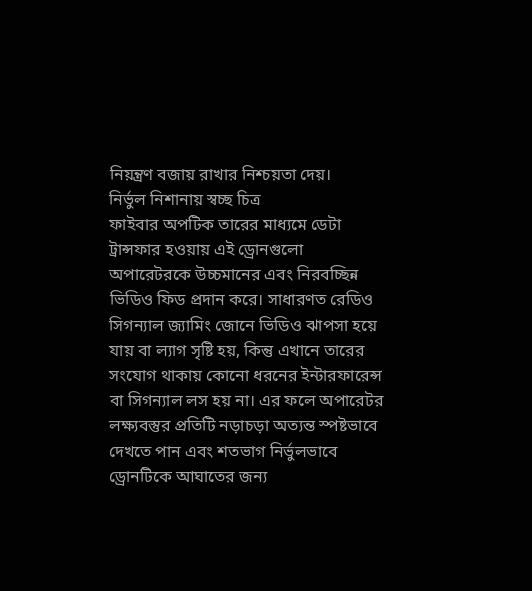নিয়ন্ত্রণ বজায় রাখার নিশ্চয়তা দেয়।
নির্ভুল নিশানায় স্বচ্ছ চিত্র
ফাইবার অপটিক তারের মাধ্যমে ডেটা ট্রান্সফার হওয়ায় এই ড্রোনগুলো অপারেটরকে উচ্চমানের এবং নিরবচ্ছিন্ন ভিডিও ফিড প্রদান করে। সাধারণত রেডিও সিগন্যাল জ্যামিং জোনে ভিডিও ঝাপসা হয়ে যায় বা ল্যাগ সৃষ্টি হয়, কিন্তু এখানে তারের সংযোগ থাকায় কোনো ধরনের ইন্টারফারেন্স বা সিগন্যাল লস হয় না। এর ফলে অপারেটর লক্ষ্যবস্তুর প্রতিটি নড়াচড়া অত্যন্ত স্পষ্টভাবে দেখতে পান এবং শতভাগ নির্ভুলভাবে ড্রোনটিকে আঘাতের জন্য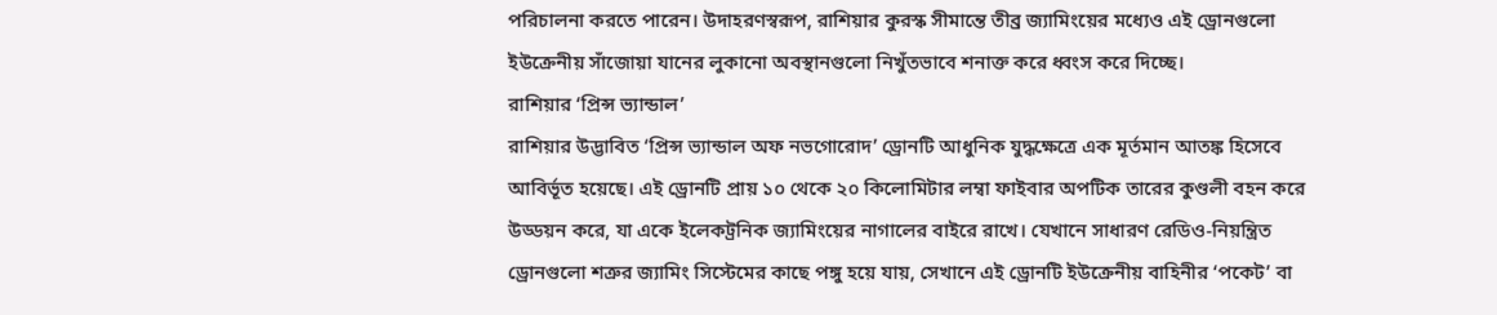পরিচালনা করতে পারেন। উদাহরণস্বরূপ, রাশিয়ার কুরস্ক সীমান্তে তীব্র জ্যামিংয়ের মধ্যেও এই ড্রোনগুলো ইউক্রেনীয় সাঁজোয়া যানের লুকানো অবস্থানগুলো নিখুঁতভাবে শনাক্ত করে ধ্বংস করে দিচ্ছে।
রাশিয়ার ‘প্রিন্স ভ্যান্ডাল’
রাশিয়ার উদ্ভাবিত ‘প্রিন্স ভ্যান্ডাল অফ নভগোরোদ’ ড্রোনটি আধুনিক যুদ্ধক্ষেত্রে এক মূর্তমান আতঙ্ক হিসেবে আবির্ভূত হয়েছে। এই ড্রোনটি প্রায় ১০ থেকে ২০ কিলোমিটার লম্বা ফাইবার অপটিক তারের কুণ্ডলী বহন করে উড্ডয়ন করে, যা একে ইলেকট্রনিক জ্যামিংয়ের নাগালের বাইরে রাখে। যেখানে সাধারণ রেডিও-নিয়ন্ত্রিত ড্রোনগুলো শত্রুর জ্যামিং সিস্টেমের কাছে পঙ্গু হয়ে যায়, সেখানে এই ড্রোনটি ইউক্রেনীয় বাহিনীর ‘পকেট’ বা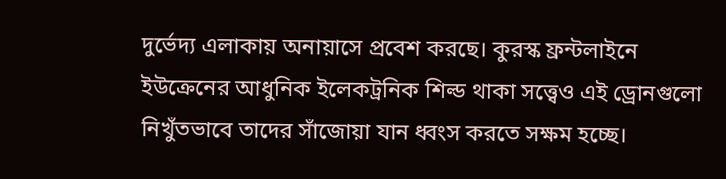দুর্ভেদ্য এলাকায় অনায়াসে প্রবেশ করছে। কুরস্ক ফ্রন্টলাইনে ইউক্রেনের আধুনিক ইলেকট্রনিক শিল্ড থাকা সত্ত্বেও এই ড্রোনগুলো নিখুঁতভাবে তাদের সাঁজোয়া যান ধ্বংস করতে সক্ষম হচ্ছে।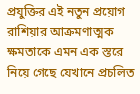প্রযুক্তির এই নতুন প্রয়োগ রাশিয়ার আক্রমণাত্মক ক্ষমতাকে এমন এক স্তরে নিয়ে গেছে যেখানে প্রচলিত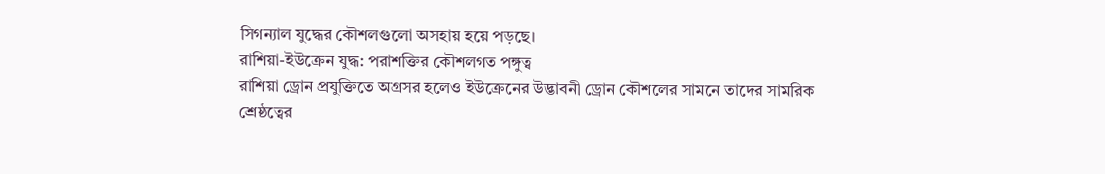সিগন্যাল যুদ্ধের কৌশলগুলো অসহায় হয়ে পড়ছে।
রাশিয়া-ইউক্রেন যুদ্ধ: পরাশক্তির কৌশলগত পঙ্গুত্ব
রাশিয়া ড্রোন প্রযুক্তিতে অগ্রসর হলেও ইউক্রেনের উদ্ভাবনী ড্রোন কৌশলের সামনে তাদের সামরিক শ্রেষ্ঠত্বের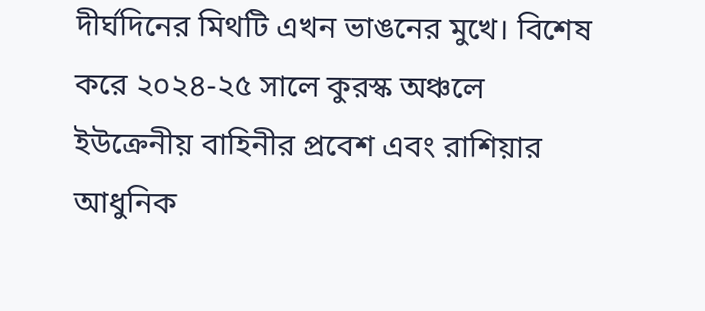দীর্ঘদিনের মিথটি এখন ভাঙনের মুখে। বিশেষ করে ২০২৪-২৫ সালে কুরস্ক অঞ্চলে ইউক্রেনীয় বাহিনীর প্রবেশ এবং রাশিয়ার আধুনিক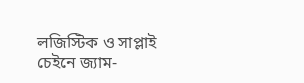লজিস্টিক ও সাপ্লাই চেইনে জ্যাম-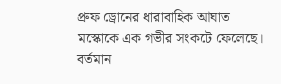প্রুফ ড্রোনের ধারাবাহিক আঘাত মস্কোকে এক গভীর সংকটে ফেলেছে। বর্তমান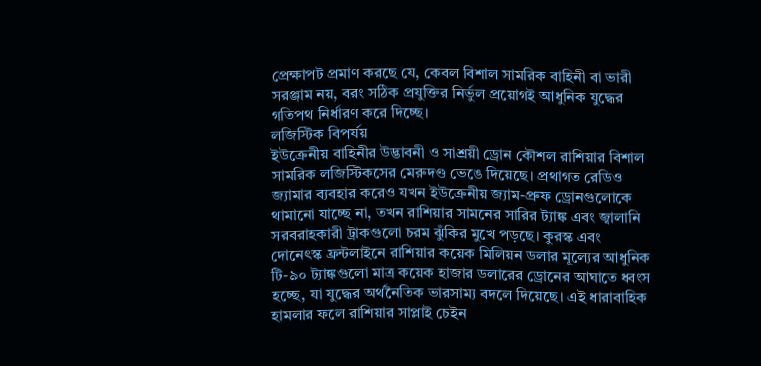প্রেক্ষাপট প্রমাণ করছে যে, কেবল বিশাল সামরিক বাহিনী বা ভারী সরঞ্জাম নয়, বরং সঠিক প্রযুক্তির নির্ভুল প্রয়োগই আধুনিক যুদ্ধের গতিপথ নির্ধারণ করে দিচ্ছে।
লজিস্টিক বিপর্যয়
ইউক্রেনীয় বাহিনীর উদ্ভাবনী ও সাশ্রয়ী ড্রোন কৌশল রাশিয়ার বিশাল সামরিক লজিস্টিকসের মেরুদণ্ড ভেঙে দিয়েছে। প্রথাগত রেডিও জ্যামার ব্যবহার করেও যখন ইউক্রেনীয় জ্যাম-প্রুফ ড্রোনগুলোকে থামানো যাচ্ছে না, তখন রাশিয়ার সামনের সারির ট্যাঙ্ক এবং জ্বালানি সরবরাহকারী ট্রাকগুলো চরম ঝুঁকির মুখে পড়ছে। কুরস্ক এবং দোনেৎস্ক ফ্রন্টলাইনে রাশিয়ার কয়েক মিলিয়ন ডলার মূল্যের আধুনিক টি-৯০ ট্যাঙ্কগুলো মাত্র কয়েক হাজার ডলারের ড্রোনের আঘাতে ধ্বংস হচ্ছে, যা যুদ্ধের অর্থনৈতিক ভারসাম্য বদলে দিয়েছে। এই ধারাবাহিক হামলার ফলে রাশিয়ার সাপ্লাই চেইন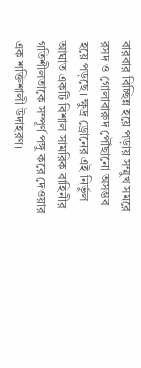বারবার বিচ্ছিন্ন হয়ে পড়ায় সম্মুখ সমরে রসদ ও গোলাবারুদ পৌঁছানো অসম্ভব হয়ে পড়ছে। ক্ষুদ্র ড্রোনের এই নির্ভুল আঘাত একটি বিশাল সামরিক বাহিনীর গতিশীলতাকে সম্পূর্ণ পঙ্গু করে দেওয়ার এক শক্তিশালী উদাহরণ।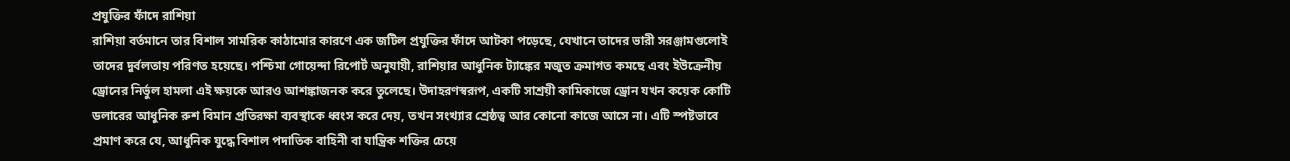প্রযুক্তির ফাঁদে রাশিয়া
রাশিয়া বর্তমানে তার বিশাল সামরিক কাঠামোর কারণে এক জটিল প্রযুক্তির ফাঁদে আটকা পড়েছে, যেখানে তাদের ভারী সরঞ্জামগুলোই তাদের দুর্বলতায় পরিণত হয়েছে। পশ্চিমা গোয়েন্দা রিপোর্ট অনুযায়ী, রাশিয়ার আধুনিক ট্যাঙ্কের মজুত ক্রমাগত কমছে এবং ইউক্রেনীয় ড্রোনের নির্ভুল হামলা এই ক্ষয়কে আরও আশঙ্কাজনক করে তুলেছে। উদাহরণস্বরূপ, একটি সাশ্রয়ী কামিকাজে ড্রোন যখন কয়েক কোটি ডলারের আধুনিক রুশ বিমান প্রতিরক্ষা ব্যবস্থাকে ধ্বংস করে দেয়, তখন সংখ্যার শ্রেষ্ঠত্ব আর কোনো কাজে আসে না। এটি স্পষ্টভাবে প্রমাণ করে যে, আধুনিক যুদ্ধে বিশাল পদাতিক বাহিনী বা যান্ত্রিক শক্তির চেয়ে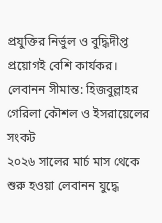প্রযুক্তির নির্ভুল ও বুদ্ধিদীপ্ত প্রয়োগই বেশি কার্যকর।
লেবানন সীমান্ত: হিজবুল্লাহর গেরিলা কৌশল ও ইসরায়েলের সংকট
২০২৬ সালের মার্চ মাস থেকে শুরু হওয়া লেবানন যুদ্ধে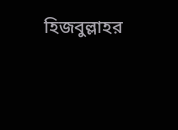হিজবুল্লাহর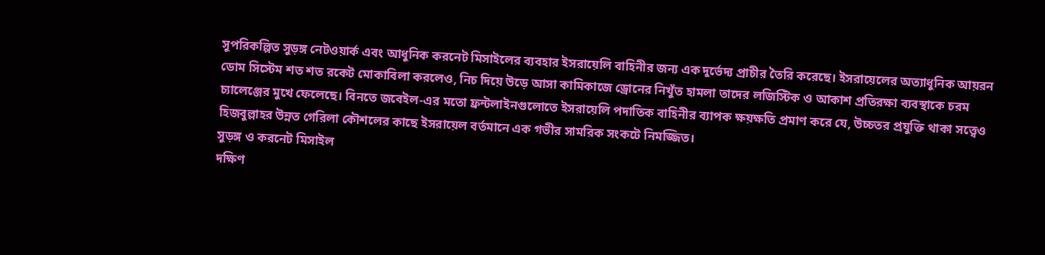সুপরিকল্পিত সুড়ঙ্গ নেটওয়ার্ক এবং আধুনিক করনেট মিসাইলের ব্যবহার ইসরায়েলি বাহিনীর জন্য এক দুর্ভেদ্য প্রাচীর তৈরি করেছে। ইসরায়েলের অত্যাধুনিক আয়রন ডোম সিস্টেম শত শত রকেট মোকাবিলা করলেও, নিচ দিয়ে উড়ে আসা কামিকাজে ড্রোনের নিখুঁত হামলা তাদের লজিস্টিক ও আকাশ প্রতিরক্ষা ব্যবস্থাকে চরম চ্যালেঞ্জের মুখে ফেলেছে। বিনতে জবেইল-এর মতো ফ্রন্টলাইনগুলোতে ইসরায়েলি পদাতিক বাহিনীর ব্যাপক ক্ষয়ক্ষতি প্রমাণ করে যে, উচ্চতর প্রযুক্তি থাকা সত্ত্বেও হিজবুল্লাহর উন্নত গেরিলা কৌশলের কাছে ইসরায়েল বর্তমানে এক গভীর সামরিক সংকটে নিমজ্জিত।
সুড়ঙ্গ ও করনেট মিসাইল
দক্ষিণ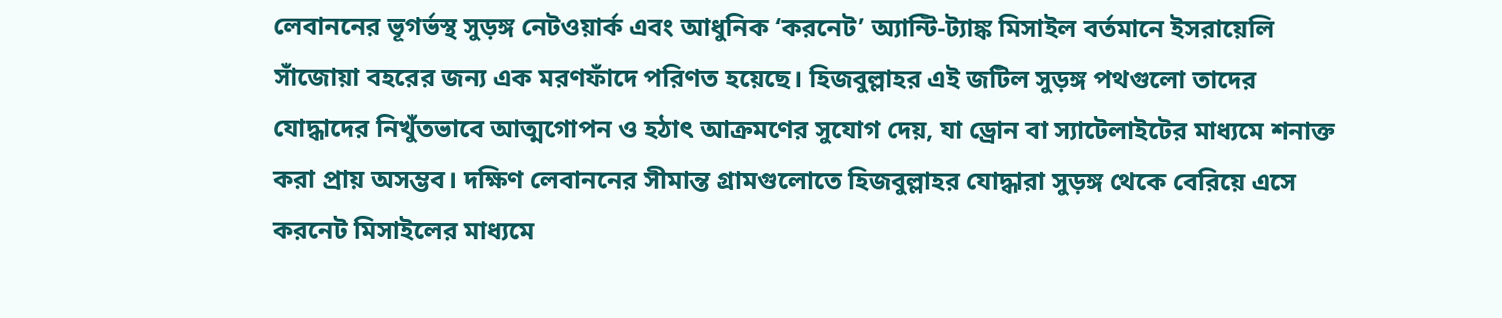লেবাননের ভূগর্ভস্থ সুড়ঙ্গ নেটওয়ার্ক এবং আধুনিক ‘করনেট’ অ্যান্টি-ট্যাঙ্ক মিসাইল বর্তমানে ইসরায়েলি সাঁজোয়া বহরের জন্য এক মরণফাঁদে পরিণত হয়েছে। হিজবুল্লাহর এই জটিল সুড়ঙ্গ পথগুলো তাদের যোদ্ধাদের নিখুঁতভাবে আত্মগোপন ও হঠাৎ আক্রমণের সুযোগ দেয়, যা ড্রোন বা স্যাটেলাইটের মাধ্যমে শনাক্ত করা প্রায় অসম্ভব। দক্ষিণ লেবাননের সীমান্ত গ্রামগুলোতে হিজবুল্লাহর যোদ্ধারা সুড়ঙ্গ থেকে বেরিয়ে এসে করনেট মিসাইলের মাধ্যমে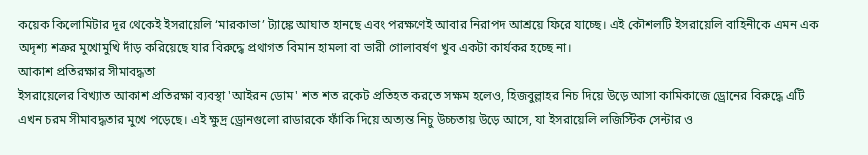কয়েক কিলোমিটার দূর থেকেই ইসরায়েলি ‘মারকাভা’ ট্যাঙ্কে আঘাত হানছে এবং পরক্ষণেই আবার নিরাপদ আশ্রয়ে ফিরে যাচ্ছে। এই কৌশলটি ইসরায়েলি বাহিনীকে এমন এক অদৃশ্য শত্রুর মুখোমুখি দাঁড় করিয়েছে যার বিরুদ্ধে প্রথাগত বিমান হামলা বা ভারী গোলাবর্ষণ খুব একটা কার্যকর হচ্ছে না।
আকাশ প্রতিরক্ষার সীমাবদ্ধতা
ইসরায়েলের বিখ্যাত আকাশ প্রতিরক্ষা ব্যবস্থা 'আইরন ডোম' শত শত রকেট প্রতিহত করতে সক্ষম হলেও, হিজবুল্লাহর নিচ দিয়ে উড়ে আসা কামিকাজে ড্রোনের বিরুদ্ধে এটি এখন চরম সীমাবদ্ধতার মুখে পড়েছে। এই ক্ষুদ্র ড্রোনগুলো রাডারকে ফাঁকি দিয়ে অত্যন্ত নিচু উচ্চতায় উড়ে আসে, যা ইসরায়েলি লজিস্টিক সেন্টার ও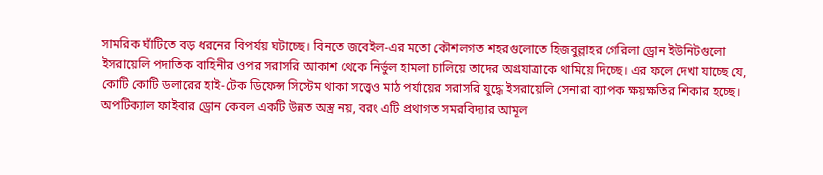সামরিক ঘাঁটিতে বড় ধরনের বিপর্যয় ঘটাচ্ছে। বিনতে জবেইল-এর মতো কৌশলগত শহরগুলোতে হিজবুল্লাহর গেরিলা ড্রোন ইউনিটগুলো ইসরায়েলি পদাতিক বাহিনীর ওপর সরাসরি আকাশ থেকে নির্ভুল হামলা চালিয়ে তাদের অগ্রযাত্রাকে থামিয়ে দিচ্ছে। এর ফলে দেখা যাচ্ছে যে, কোটি কোটি ডলারের হাই-টেক ডিফেন্স সিস্টেম থাকা সত্ত্বেও মাঠ পর্যায়ের সরাসরি যুদ্ধে ইসরায়েলি সেনারা ব্যাপক ক্ষয়ক্ষতির শিকার হচ্ছে।
অপটিক্যাল ফাইবার ড্রোন কেবল একটি উন্নত অস্ত্র নয়, বরং এটি প্রথাগত সমরবিদ্যার আমূল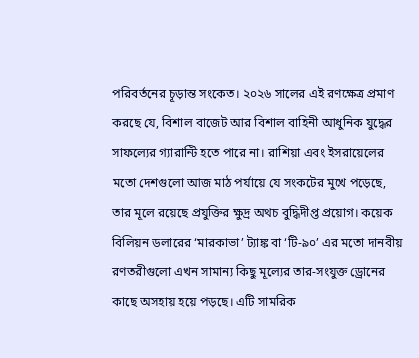পরিবর্তনের চূড়ান্ত সংকেত। ২০২৬ সালের এই রণক্ষেত্র প্রমাণ করছে যে, বিশাল বাজেট আর বিশাল বাহিনী আধুনিক যুদ্ধের সাফল্যের গ্যারান্টি হতে পারে না। রাশিয়া এবং ইসরায়েলের মতো দেশগুলো আজ মাঠ পর্যায়ে যে সংকটের মুখে পড়েছে, তার মূলে রয়েছে প্রযুক্তির ক্ষুদ্র অথচ বুদ্ধিদীপ্ত প্রয়োগ। কয়েক বিলিয়ন ডলারের ‘মারকাভা’ ট্যাঙ্ক বা ‘টি-৯০’ এর মতো দানবীয় রণতরীগুলো এখন সামান্য কিছু মূল্যের তার-সংযুক্ত ড্রোনের কাছে অসহায় হয়ে পড়ছে। এটি সামরিক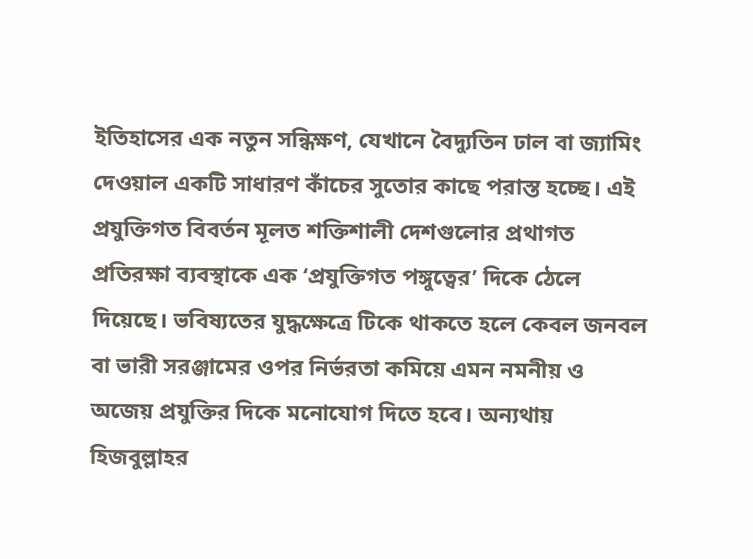ইতিহাসের এক নতুন সন্ধিক্ষণ, যেখানে বৈদ্যুতিন ঢাল বা জ্যামিং দেওয়াল একটি সাধারণ কাঁচের সুতোর কাছে পরাস্ত হচ্ছে। এই প্রযুক্তিগত বিবর্তন মূলত শক্তিশালী দেশগুলোর প্রথাগত প্রতিরক্ষা ব্যবস্থাকে এক ‘প্রযুক্তিগত পঙ্গুত্বের’ দিকে ঠেলে দিয়েছে। ভবিষ্যতের যুদ্ধক্ষেত্রে টিকে থাকতে হলে কেবল জনবল বা ভারী সরঞ্জামের ওপর নির্ভরতা কমিয়ে এমন নমনীয় ও অজেয় প্রযুক্তির দিকে মনোযোগ দিতে হবে। অন্যথায় হিজবুল্লাহর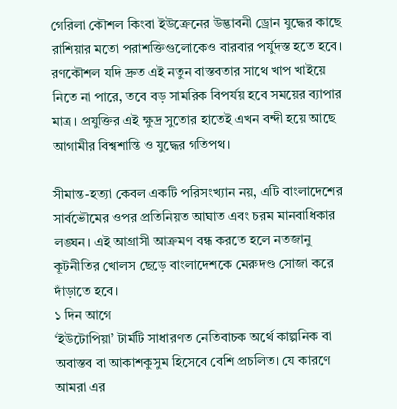গেরিলা কৌশল কিংবা ইউক্রেনের উদ্ভাবনী ড্রোন যুদ্ধের কাছে রাশিয়ার মতো পরাশক্তিগুলোকেও বারবার পর্যুদস্ত হতে হবে। রণকৌশল যদি দ্রুত এই নতুন বাস্তবতার সাথে খাপ খাইয়ে নিতে না পারে, তবে বড় সামরিক বিপর্যয় হবে সময়ের ব্যাপার মাত্র। প্রযুক্তির এই ক্ষুদ্র সুতোর হাতেই এখন বন্দী হয়ে আছে আগামীর বিশ্বশান্তি ও যুদ্ধের গতিপথ।

সীমান্ত-হত্যা কেবল একটি পরিসংখ্যান নয়, এটি বাংলাদেশের সার্বভৌমের ওপর প্রতিনিয়ত আঘাত এবং চরম মানবাধিকার লঙ্ঘন। এই আগ্রাসী আক্রমণ বন্ধ করতে হলে নতজানু কূটনীতির খোলস ছেড়ে বাংলাদেশকে মেরুদণ্ড সোজা করে দাঁড়াতে হবে।
১ দিন আগে
‘ইউটোপিয়া’ টার্মটি সাধারণত নেতিবাচক অর্থে কাল্পনিক বা অবাস্তব বা আকাশকুসুম হিসেবে বেশি প্রচলিত। যে কারণে আমরা এর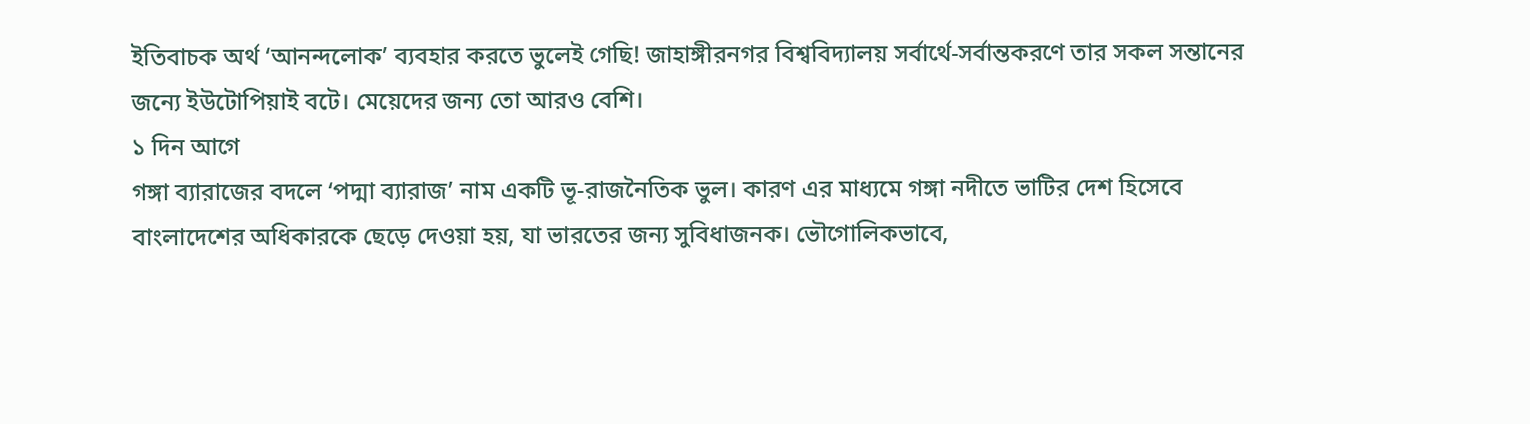ইতিবাচক অর্থ ‘আনন্দলোক’ ব্যবহার করতে ভুলেই গেছি! জাহাঙ্গীরনগর বিশ্ববিদ্যালয় সর্বার্থে-সর্বান্তকরণে তার সকল সন্তানের জন্যে ইউটোপিয়াই বটে। মেয়েদের জন্য তো আরও বেশি।
১ দিন আগে
গঙ্গা ব্যারাজের বদলে ‘পদ্মা ব্যারাজ’ নাম একটি ভূ-রাজনৈতিক ভুল। কারণ এর মাধ্যমে গঙ্গা নদীতে ভাটির দেশ হিসেবে বাংলাদেশের অধিকারকে ছেড়ে দেওয়া হয়, যা ভারতের জন্য সুবিধাজনক। ভৌগোলিকভাবে,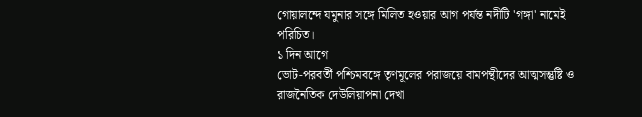গোয়ালন্দে যমুনার সঙ্গে মিলিত হওয়ার আগ পর্যন্ত নদীটি 'গঙ্গা' নামেই পরিচিত।
১ দিন আগে
ভোট-পরবর্তী পশ্চিমবঙ্গে তৃণমূলের পরাজয়ে বামপন্থীদের আত্মসন্তুষ্টি ও রাজনৈতিক দেউলিয়াপনা দেখা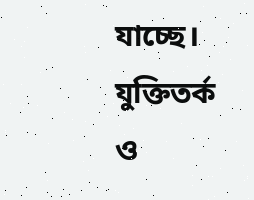যাচ্ছে। যুক্তিতর্ক ও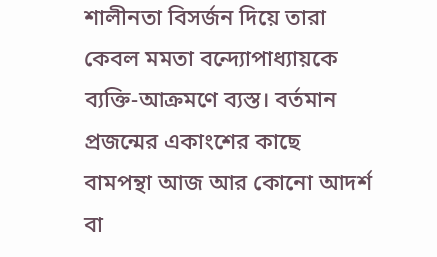শালীনতা বিসর্জন দিয়ে তারা কেবল মমতা বন্দ্যোপাধ্যায়কে ব্যক্তি-আক্রমণে ব্যস্ত। বর্তমান প্রজন্মের একাংশের কাছে বামপন্থা আজ আর কোনো আদর্শ বা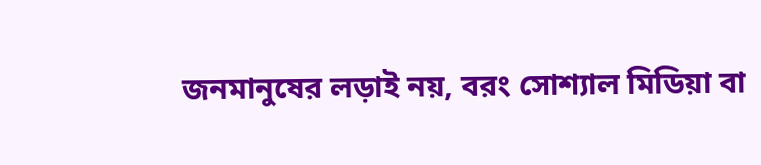জনমানুষের লড়াই নয়, বরং সোশ্যাল মিডিয়া বা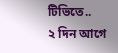টিভিতে..
২ দিন আগে